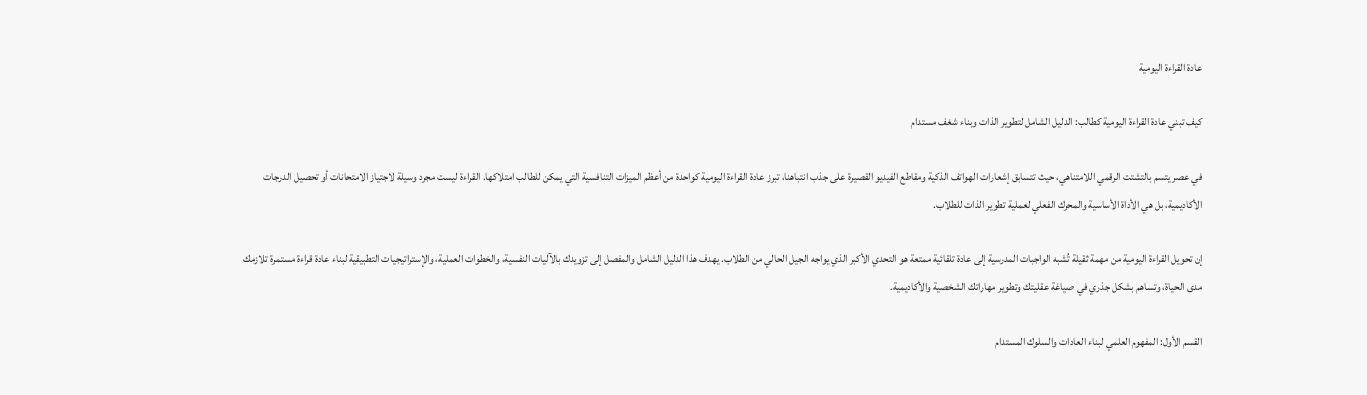عادة القراءة اليومية

كيف تبني عادة القراءة اليومية كطالب: الدليل الشامل لتطوير الذات وبناء شغف مستدام

في عصر يتسم بالتشتت الرقمي اللامتناهي، حيث تتسابق إشعارات الهواتف الذكية ومقاطع الفيديو القصيرة على جذب انتباهنا، تبرز عادة القراءة اليومية كواحدة من أعظم الميزات التنافسية التي يمكن للطالب امتلاكها. القراءة ليست مجرد وسيلة لاجتياز الامتحانات أو تحصيل الدرجات الأكاديمية، بل هي الأداة الأساسية والمحرك الفعلي لعملية تطوير الذات للطلاب.

إن تحويل القراءة اليومية من مهمة ثقيلة تُشبه الواجبات المدرسية إلى عادة تلقائية ممتعة هو التحدي الأكبر الذي يواجه الجيل الحالي من الطلاب. يهدف هذا الدليل الشامل والمفصل إلى تزويدك بالآليات النفسية، والخطوات العملية، والإستراتيجيات التطبيقية لبناء عادة قراءة مستمرة تلازمك مدى الحياة، وتساهم بشكل جذري في صياغة عقليتك وتطوير مهاراتك الشخصية والأكاديمية.

القسم الأول: المفهوم العلمي لبناء العادات والسلوك المستدام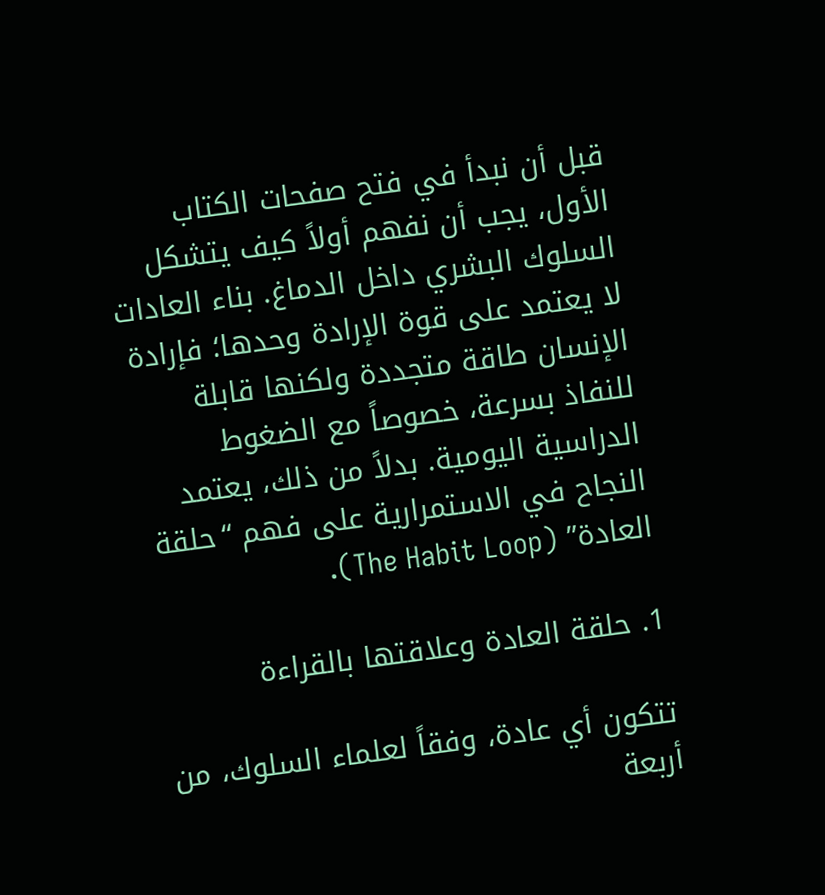قبل أن نبدأ في فتح صفحات الكتاب الأول، يجب أن نفهم أولاً كيف يتشكل السلوك البشري داخل الدماغ. بناء العادات لا يعتمد على قوة الإرادة وحدها؛ فإرادة الإنسان طاقة متجددة ولكنها قابلة للنفاذ بسرعة، خصوصاً مع الضغوط الدراسية اليومية. بدلاً من ذلك، يعتمد النجاح في الاستمرارية على فهم “حلقة العادة” (The Habit Loop).

1. حلقة العادة وعلاقتها بالقراءة

تتكون أي عادة، وفقاً لعلماء السلوك، من أربعة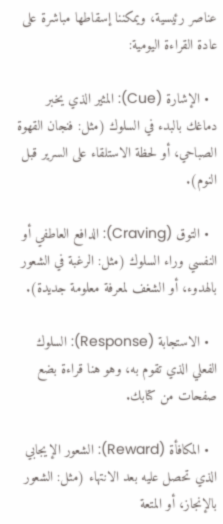عناصر رئيسية، ويمكننا إسقاطها مباشرة على عادة القراءة اليومية:

  • الإشارة (Cue): المثير الذي يخبر دماغك بالبدء في السلوك (مثل: فنجان القهوة الصباحي، أو لحظة الاستلقاء على السرير قبل النوم).

  • التوق (Craving): الدافع العاطفي أو النفسي وراء السلوك (مثل: الرغبة في الشعور بالهدوء، أو الشغف لمعرفة معلومة جديدة).

  • الاستجابة (Response): السلوك الفعلي الذي تقوم به، وهو هنا قراءة بضع صفحات من كتابك.

  • المكافأة (Reward): الشعور الإيجابي الذي تحصل عليه بعد الانتهاء (مثل: الشعور بالإنجاز، أو المتعة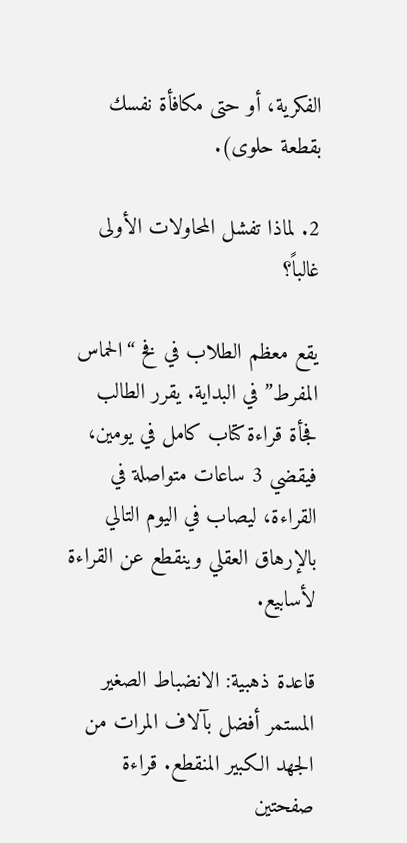الفكرية، أو حتى مكافأة نفسك بقطعة حلوى).

2. لماذا تفشل المحاولات الأولى غالباً؟

يقع معظم الطلاب في فخ “الحماس المفرط” في البداية. يقرر الطالب فجأة قراءة كتاب كامل في يومين، فيقضي 3 ساعات متواصلة في القراءة، ليصاب في اليوم التالي بالإرهاق العقلي وينقطع عن القراءة لأسابيع.

قاعدة ذهبية: الانضباط الصغير المستمر أفضل بآلاف المرات من الجهد الكبير المنقطع. قراءة صفحتين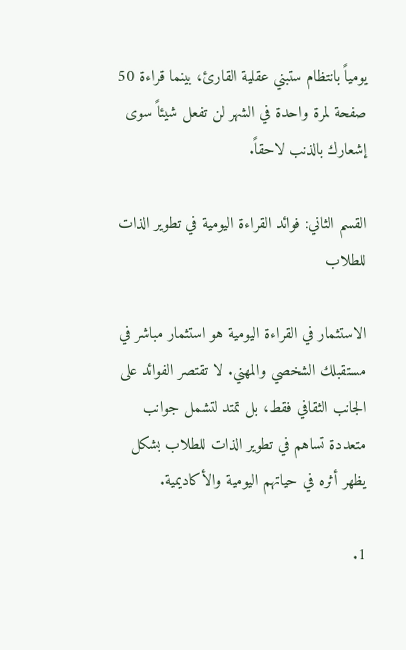يومياً بانتظام ستبني عقلية القارئ، بينما قراءة 50 صفحة لمرة واحدة في الشهر لن تفعل شيئاً سوى إشعارك بالذنب لاحقاً.

القسم الثاني: فوائد القراءة اليومية في تطوير الذات للطلاب

الاستثمار في القراءة اليومية هو استثمار مباشر في مستقبلك الشخصي والمهني. لا تقتصر الفوائد على الجانب الثقافي فقط، بل تمتد لتشمل جوانب متعددة تساهم في تطوير الذات للطلاب بشكل يظهر أثره في حياتهم اليومية والأكاديمية.

1.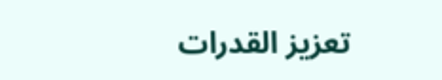تعزيز القدرات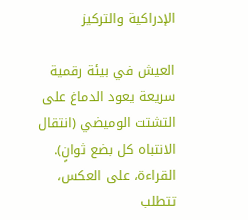الإدراكية والتركيز

العيش في بيئة رقمية سريعة يعود الدماغ على التشتت الوميضي (انتقال الانتباه كل بضع ثوانٍ). القراءة، على العكس، تتطلب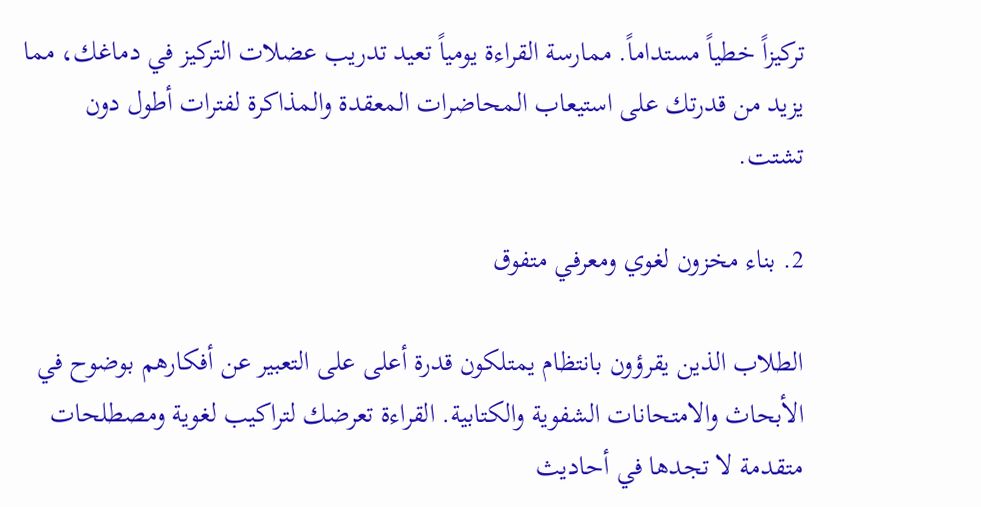تركيزاً خطياً مستداماً. ممارسة القراءة يومياً تعيد تدريب عضلات التركيز في دماغك، مما يزيد من قدرتك على استيعاب المحاضرات المعقدة والمذاكرة لفترات أطول دون تشتت.

2. بناء مخزون لغوي ومعرفي متفوق

الطلاب الذين يقرؤون بانتظام يمتلكون قدرة أعلى على التعبير عن أفكارهم بوضوح في الأبحاث والامتحانات الشفوية والكتابية. القراءة تعرضك لتراكيب لغوية ومصطلحات متقدمة لا تجدها في أحاديث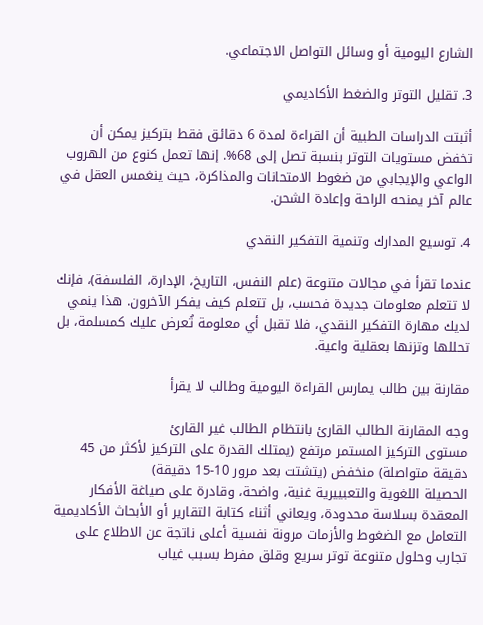الشارع اليومية أو وسائل التواصل الاجتماعي.

3. تقليل التوتر والضغط الأكاديمي

أثبتت الدراسات الطبية أن القراءة لمدة 6 دقائق فقط بتركيز يمكن أن تخفض مستويات التوتر بنسبة تصل إلى 68%. إنها تعمل كنوع من الهروب الواعي والإيجابي من ضغوط الامتحانات والمذاكرة، حيث ينغمس العقل في عالم آخر يمنحه الراحة وإعادة الشحن.

4. توسيع المدارك وتنمية التفكير النقدي

عندما تقرأ في مجالات متنوعة (علم النفس، التاريخ، الإدارة، الفلسفة)، فإنك لا تتعلم معلومات جديدة فحسب، بل تتعلم كيف يفكر الآخرون. هذا ينمي لديك مهارة التفكير النقدي، فلا تقبل أي معلومة تُعرض عليك كمسلمة، بل تحللها وتزنها بعقلية واعية.

مقارنة بين طالب يمارس القراءة اليومية وطالب لا يقرأ

وجه المقارنة الطالب القارئ بانتظام الطالب غير القارئ
مستوى التركيز المستمر مرتفع (يمتلك القدرة على التركيز لأكثر من 45 دقيقة متواصلة) منخفض (يتشتت بعد مرور 10-15 دقيقة)
الحصيلة اللغوية والتعبييرية غنية، واضحة، وقادرة على صياغة الأفكار المعقدة بسلاسة محدودة، ويعاني أثناء كتابة التقارير أو الأبحاث الأكاديمية
التعامل مع الضغوط والأزمات مرونة نفسية أعلى ناتجة عن الاطلاع على تجارب وحلول متنوعة توتر سريع وقلق مفرط بسبب غياب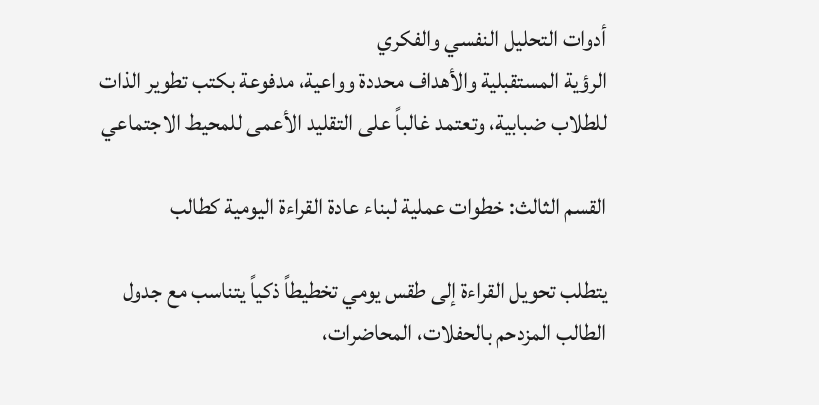أدوات التحليل النفسي والفكري
الرؤية المستقبلية والأهداف محددة وواعية، مدفوعة بكتب تطوير الذات للطلاب ضبابية، وتعتمد غالباً على التقليد الأعمى للمحيط الاجتماعي

القسم الثالث: خطوات عملية لبناء عادة القراءة اليومية كطالب

يتطلب تحويل القراءة إلى طقس يومي تخطيطاً ذكياً يتناسب مع جدول الطالب المزدحم بالحفلات، المحاضرات،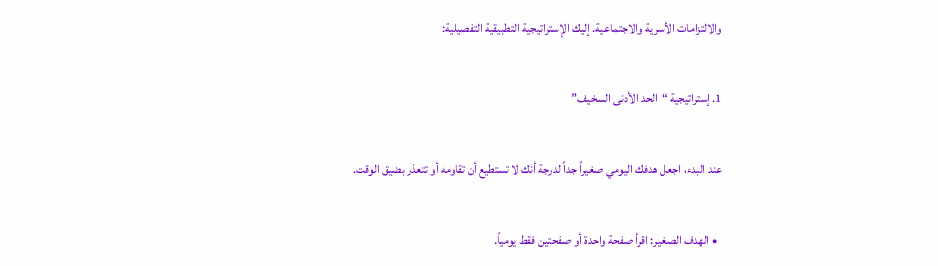والالتزامات الأسرية والاجتماعية. إليك الإستراتيجية التطبيقية التفصيلية:

1. إستراتيجية “الحد الأدنى السخيف”

عند البدء، اجعل هدفك اليومي صغيراً جداً لدرجة أنك لا تستطيع أن تقاومه أو تتعذر بضيق الوقت.

  • الهدف الصغير: اقرأ صفحة واحدة أو صفحتين فقط يومياً.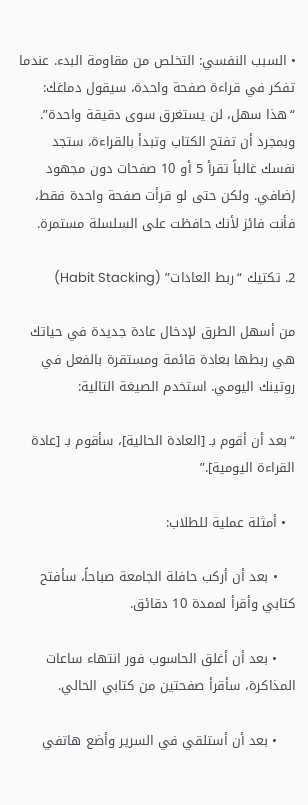• السبب النفسي: التخلص من مقاومة البدء. عندما تفكر في قراءة صفحة واحدة، سيقول دماغك: “هذا سهل، لن يستغرق سوى دقيقة واحدة”. وبمجرد أن تفتح الكتاب وتبدأ بالقراءة، ستجد نفسك غالباً تقرأ 5 أو 10 صفحات دون مجهود إضافي. ولكن حتى لو قرأت صفحة واحدة فقط، فأنت فائز لأنك حافظت على السلسلة مستمرة.

2. تكتيك “ربط العادات” (Habit Stacking)

من أسهل الطرق لإدخال عادة جديدة في حياتك هي ربطها بعادة قائمة ومستقرة بالفعل في روتينك اليومي. استخدم الصيغة التالية:

“بعد أن أقوم بـ [العادة الحالية]، سأقوم بـ [عادة القراءة اليومية].”

  • أمثلة عملية للطلاب:

    • بعد أن أركب حافلة الجامعة صباحاً، سأفتح كتابي وأقرأ لممدة 10 دقائق.

    • بعد أن أغلق الحاسوب فور انتهاء ساعات المذاكرة، سأقرأ صفحتين من كتابي الحالي.

    • بعد أن أستلقي في السرير وأضع هاتفي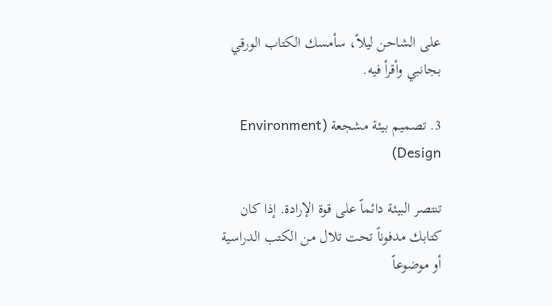على الشاحن ليلاً، سأمسك الكتاب الورقي بجانبي وأقرأ فيه.

3. تصميم بيئة مشجعة (Environment Design)

تنتصر البيئة دائماً على قوة الإرادة. إذا كان كتابك مدفوناً تحت تلال من الكتب الدراسية أو موضوعاً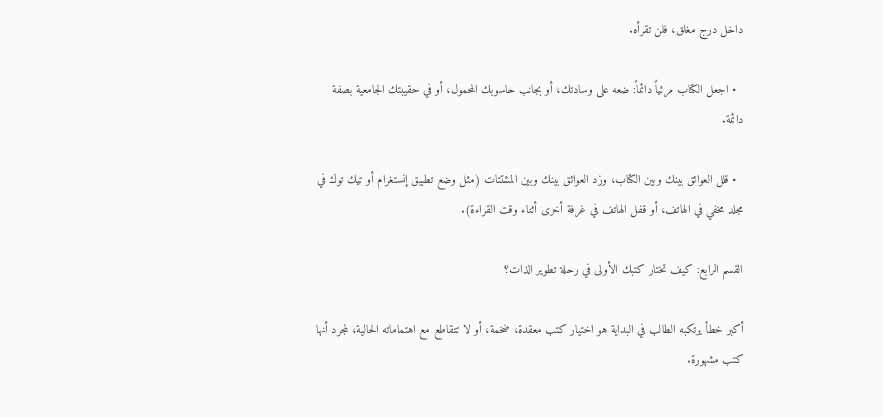داخل درج مغلق، فلن تقرأه.

  • اجعل الكتاب مرئياً دائماً: ضعه على وسادتك، أو بجانب حاسوبك المحمول، أو في حقيبتك الجامعية بصفة دائمة.

  • قلل العوائق بينك وبين الكتاب، وزد العوائق بينك وبين المشتتات (مثل وضع تطبيق إنستغرام أو تيك توك في مجلد مخفي في الهاتف، أو قفل الهاتف في غرفة أخرى أثناء وقت القراءة).

القسم الرابع: كيف تختار كتبك الأولى في رحلة تطوير الذات؟

أكبر خطأ يرتكبه الطالب في البداية هو اختيار كتب معقدة، ضخمة، أو لا تتقاطع مع اهتماماته الحالية، لمجرد أنها كتب مشهورة.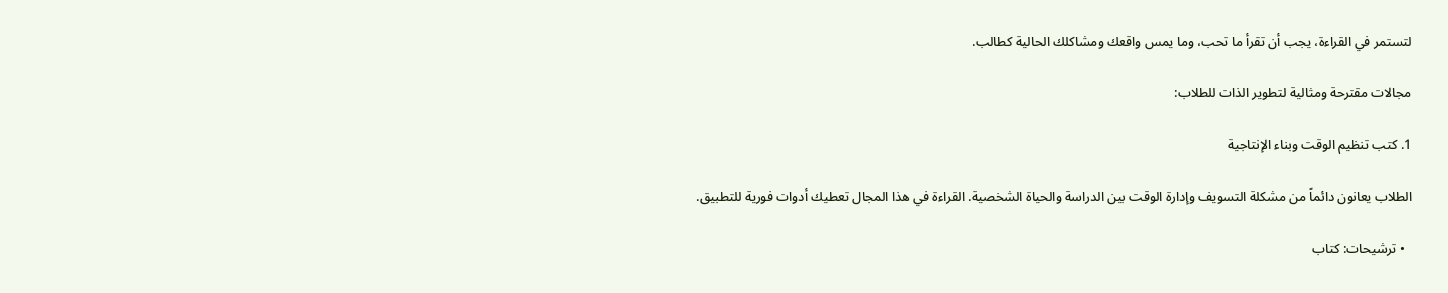لتستمر في القراءة، يجب أن تقرأ ما تحب، وما يمس واقعك ومشاكلك الحالية كطالب.

مجالات مقترحة ومثالية لتطوير الذات للطلاب:

1. كتب تنظيم الوقت وبناء الإنتاجية

الطلاب يعانون دائماً من مشكلة التسويف وإدارة الوقت بين الدراسة والحياة الشخصية. القراءة في هذا المجال تعطيك أدوات فورية للتطبيق.

  • ترشيحات: كتاب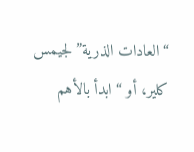“العادات الذرية” لجيمس كلير، أو “ابدأ بالأهم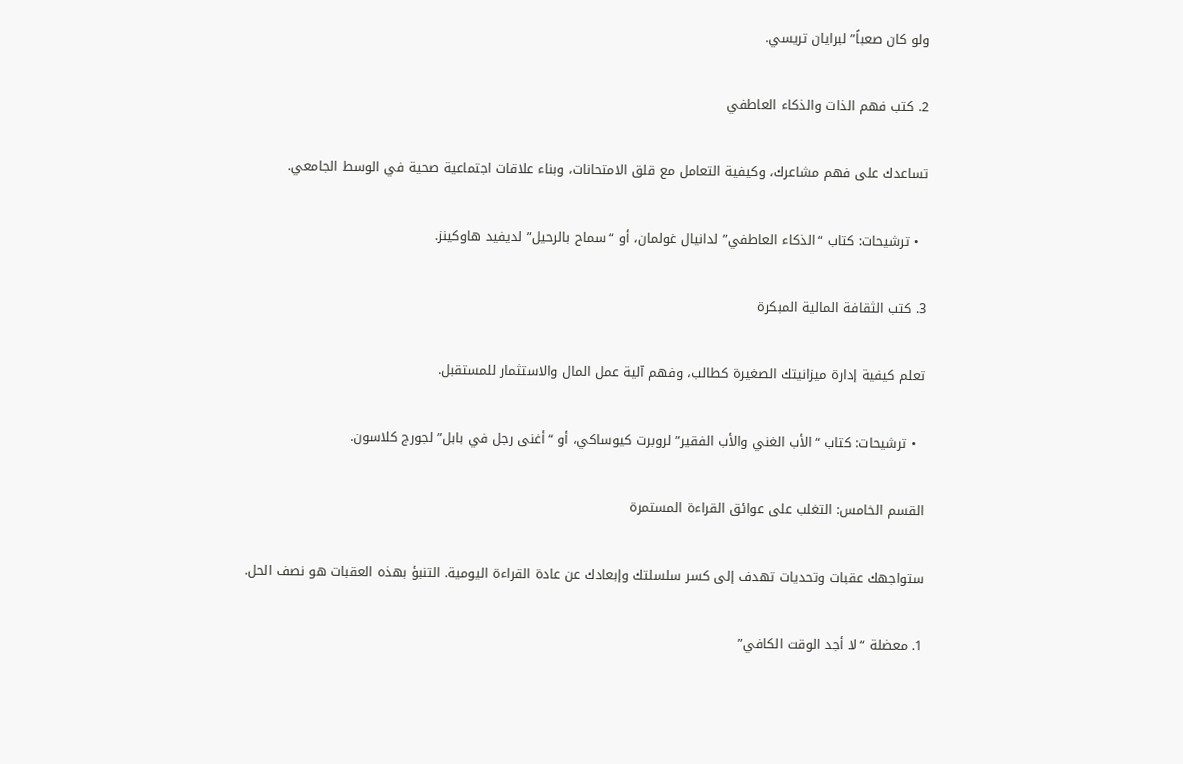ولو كان صعباً” لبرايان تريسي.

2. كتب فهم الذات والذكاء العاطفي

تساعدك على فهم مشاعرك، وكيفية التعامل مع قلق الامتحانات، وبناء علاقات اجتماعية صحية في الوسط الجامعي.

  • ترشيحات: كتاب “الذكاء العاطفي” لدانيال غولمان، أو “سماح بالرحيل” لديفيد هاوكينز.

3. كتب الثقافة المالية المبكرة

تعلم كيفية إدارة ميزانيتك الصغيرة كطالب، وفهم آلية عمل المال والاستثمار للمستقبل.

  • ترشيحات: كتاب “الأب الغني والأب الفقير” لروبرت كيوساكي، أو “أغنى رجل في بابل” لجورج كلاسون.

القسم الخامس: التغلب على عوائق القراءة المستمرة

ستواجهك عقبات وتحديات تهدف إلى كسر سلسلتك وإبعادك عن عادة القراءة اليومية. التنبؤ بهذه العقبات هو نصف الحل.

1. معضلة “لا أجد الوقت الكافي”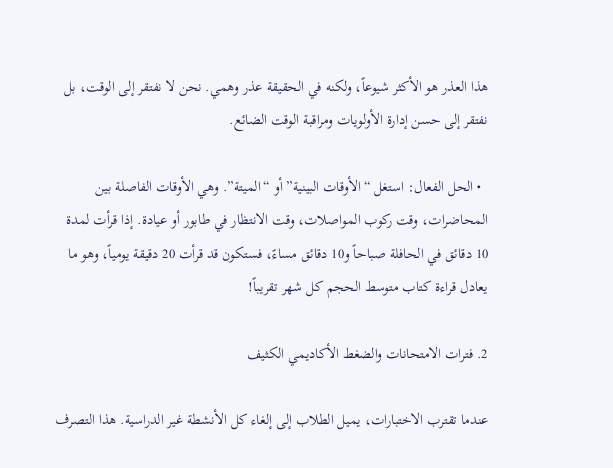هذا العذر هو الأكثر شيوعاً، ولكنه في الحقيقة عذر وهمي. نحن لا نفتقر إلى الوقت، بل نفتقر إلى حسن إدارة الأولويات ومراقبة الوقت الضائع.

  • الحل الفعال: استغل “الأوقات البينية” أو “الميتة”. وهي الأوقات الفاصلة بين المحاضرات، وقت ركوب المواصلات، وقت الانتظار في طابور أو عيادة. إذا قرأت لمدة 10 دقائق في الحافلة صباحاً و10 دقائق مساءً، فستكون قد قرأت 20 دقيقة يومياً، وهو ما يعادل قراءة كتاب متوسط الحجم كل شهر تقريباً!

2. فترات الامتحانات والضغط الأكاديمي الكثيف

عندما تقترب الاختبارات، يميل الطلاب إلى إلغاء كل الأنشطة غير الدراسية. هذا التصرف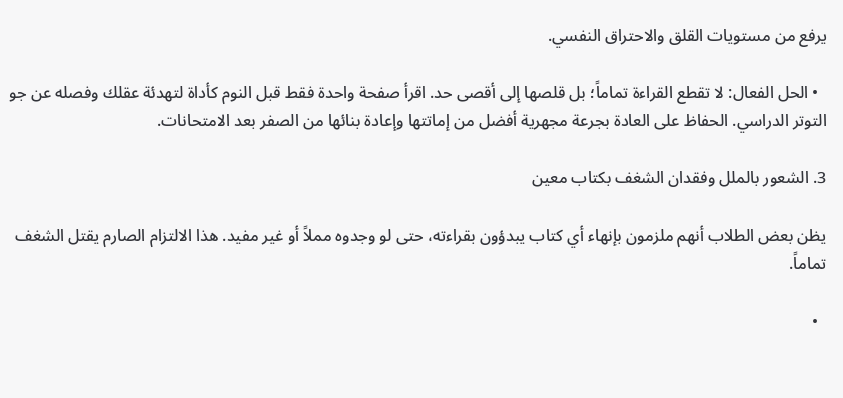يرفع من مستويات القلق والاحتراق النفسي.

  • الحل الفعال: لا تقطع القراءة تماماً؛ بل قلصها إلى أقصى حد. اقرأ صفحة واحدة فقط قبل النوم كأداة لتهدئة عقلك وفصله عن جو التوتر الدراسي. الحفاظ على العادة بجرعة مجهرية أفضل من إماتتها وإعادة بنائها من الصفر بعد الامتحانات.

3. الشعور بالملل وفقدان الشغف بكتاب معين

يظن بعض الطلاب أنهم ملزمون بإنهاء أي كتاب يبدؤون بقراءته، حتى لو وجدوه مملاً أو غير مفيد. هذا الالتزام الصارم يقتل الشغف تماماً.

  •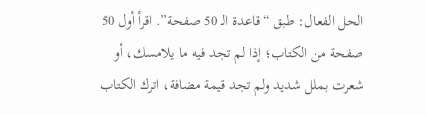الحل الفعال: طبق “قاعدة الـ 50 صفحة”. اقرأ أول 50 صفحة من الكتاب؛ إذا لم تجد فيه ما يلامسك، أو شعرت بملل شديد ولم تجد قيمة مضافة، اترك الكتاب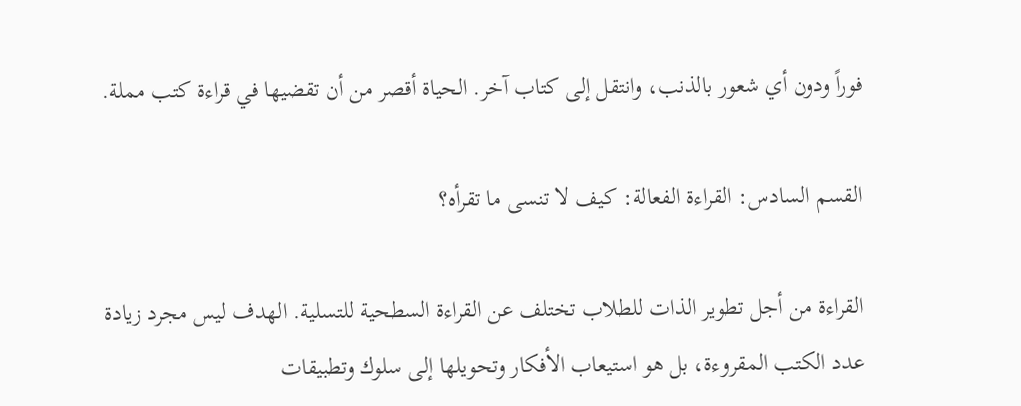فوراً ودون أي شعور بالذنب، وانتقل إلى كتاب آخر. الحياة أقصر من أن تقضيها في قراءة كتب مملة.

القسم السادس: القراءة الفعالة: كيف لا تنسى ما تقرأه؟

القراءة من أجل تطوير الذات للطلاب تختلف عن القراءة السطحية للتسلية. الهدف ليس مجرد زيادة عدد الكتب المقروءة، بل هو استيعاب الأفكار وتحويلها إلى سلوك وتطبيقات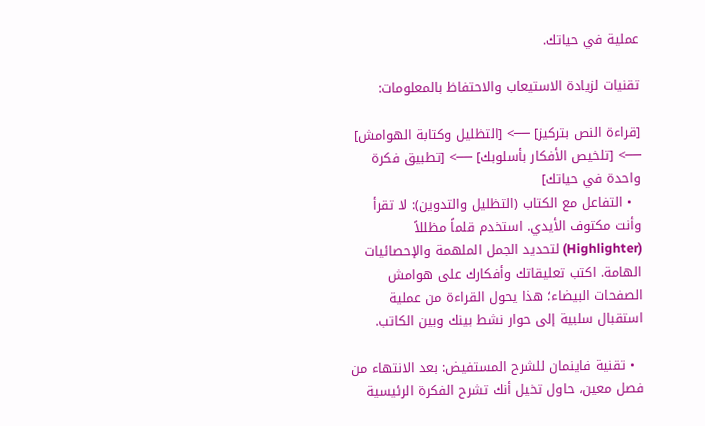عملية في حياتك.

تقنيات لزيادة الاستيعاب والاحتفاظ بالمعلومات:

[قراءة النص بتركيز] ──> [التظليل وكتابة الهوامش] ──> [تلخيص الأفكار بأسلوبك] ──> [تطبيق فكرة واحدة في حياتك]
  • التفاعل مع الكتاب (التظليل والتدوين): لا تقرأ وأنت مكتوف الأيدي. استخدم قلماً مظللاً (Highlighter) لتحديد الجمل الملهمة والإحصائيات الهامة. اكتب تعليقاتك وأفكارك على هوامش الصفحات البيضاء؛ هذا يحول القراءة من عملية استقبال سلبية إلى حوار نشط بينك وبين الكاتب.

  • تقنية فاينمان للشرح المستفيض: بعد الانتهاء من فصل معين، حاول تخيل أنك تشرح الفكرة الرئيسية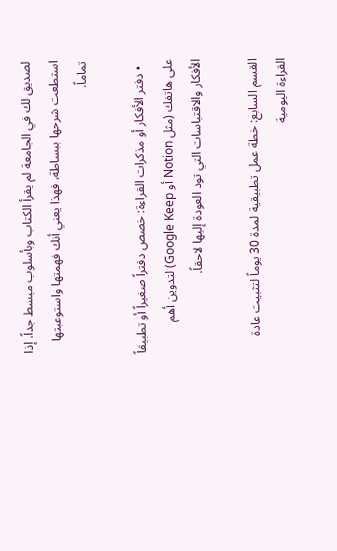لصديق لك في الجامعة لم يقرأ الكتاب وبأسلوب مبسط جداً. إذا استطعت شرحها ببساطة، فهذا يعني أنك فهمتها واستوعبتها تماماً.

  • دفتر الأفكار أو مذكرات القراءة: خصص دفتراً صغيراً أو تطبيقاً على هاتفك (مثل Notion أو Google Keep) لتدوين أهم الأفكار والاقتباسات التي تود العودة إليها لاحقاً.

القسم السابع: خطة عمل تطبيقية لمدة 30 يوماً لتثبيت عادة القراءة اليومية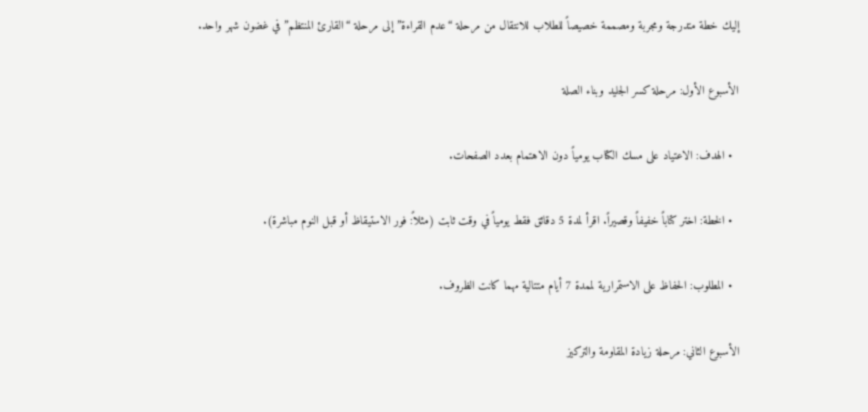إليك خطة متدرجة ومجربة ومصممة خصيصاً للطلاب للانتقال من مرحلة “عدم القراءة” إلى مرحلة “القارئ المنتظم” في غضون شهر واحد.

الأسبوع الأول: مرحلة كسر الجليد وبناء الصلة

  • الهدف: الاعتياد على مسك الكتاب يومياً دون الاهتمام بعدد الصفحات.

  • الخطة: اختر كتاباً خفيفاً وقصيراً. اقرأ لمدة 5 دقائق فقط يومياً في وقت ثابت (مثلاً: فور الاستيقاظ أو قبل النوم مباشرة).

  • المطلوب: الحفاظ على الاستمرارية لممدة 7 أيام متتالية مهما كانت الظروف.

الأسبوع الثاني: مرحلة زيادة المقاومة والتركيز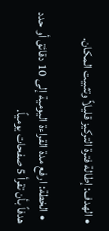• الهدف: إطالة فترة التركيز قليلاً وتثبيت المكان.

  • الخطة: ارفع مدة القراءة اليومية إلى 10 دقائق أو حدد هدفاً بأن تقرأ 5 صفحات يومياً.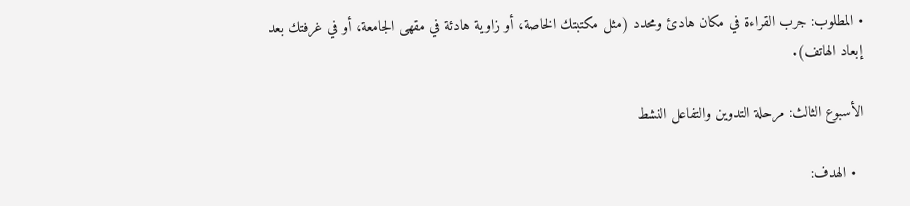• المطلوب: جرب القراءة في مكان هادئ ومحدد (مثل مكتبتك الخاصة، أو زاوية هادئة في مقهى الجامعة، أو في غرفتك بعد إبعاد الهاتف).

الأسبوع الثالث: مرحلة التدوين والتفاعل النشط

  • الهدف: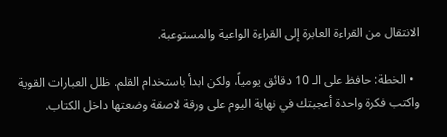الانتقال من القراءة العابرة إلى القراءة الواعية والمستوعبة.

  • الخطة: حافظ على الـ 10 دقائق يومياً، ولكن ابدأ باستخدام القلم. ظلل العبارات القوية واكتب فكرة واحدة أعجبتك في نهاية اليوم على ورقة لاصقة وضعتها داخل الكتاب.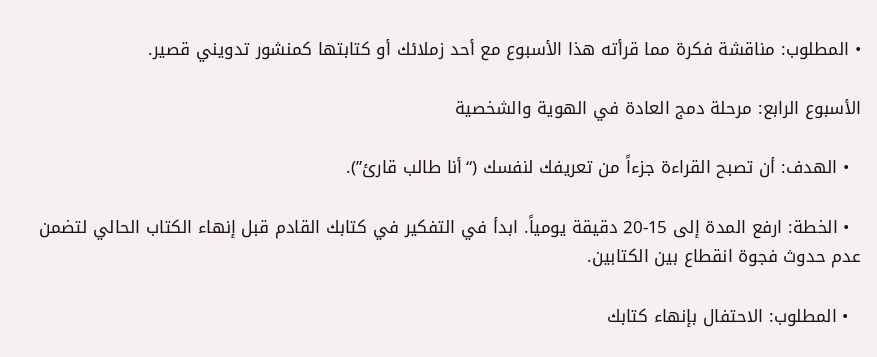• المطلوب: مناقشة فكرة مما قرأته هذا الأسبوع مع أحد زملائك أو كتابتها كمنشور تدويني قصير.

الأسبوع الرابع: مرحلة دمج العادة في الهوية والشخصية

  • الهدف: أن تصبح القراءة جزءاً من تعريفك لنفسك (“أنا طالب قارئ”).

  • الخطة: ارفع المدة إلى 15-20 دقيقة يومياً. ابدأ في التفكير في كتابك القادم قبل إنهاء الكتاب الحالي لتضمن عدم حدوث فجوة انقطاع بين الكتابين.

  • المطلوب: الاحتفال بإنهاء كتابك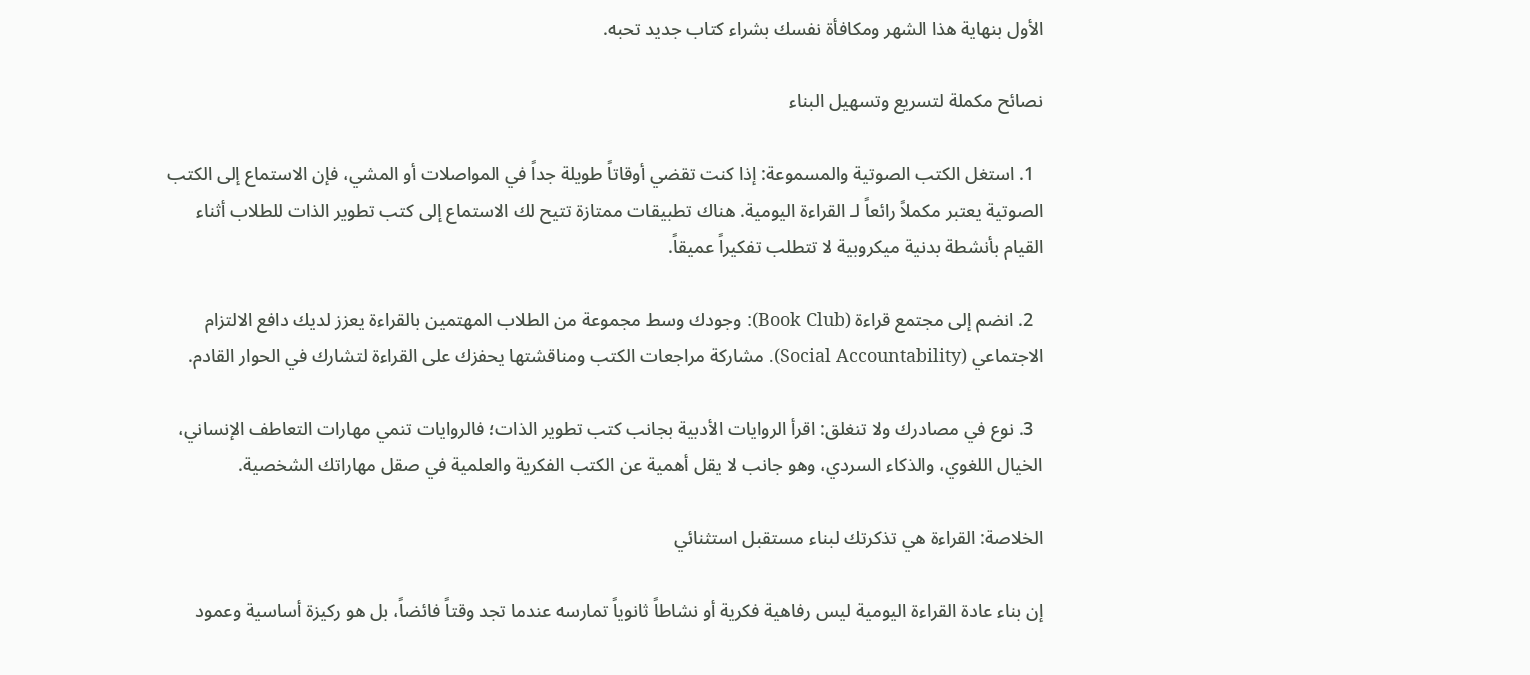الأول بنهاية هذا الشهر ومكافأة نفسك بشراء كتاب جديد تحبه.

نصائح مكملة لتسريع وتسهيل البناء

  1. استغل الكتب الصوتية والمسموعة: إذا كنت تقضي أوقاتاً طويلة جداً في المواصلات أو المشي، فإن الاستماع إلى الكتب الصوتية يعتبر مكملاً رائعاً لـ القراءة اليومية. هناك تطبيقات ممتازة تتيح لك الاستماع إلى كتب تطوير الذات للطلاب أثناء القيام بأنشطة بدنية ميكروبية لا تتطلب تفكيراً عميقاً.

  2. انضم إلى مجتمع قراءة (Book Club): وجودك وسط مجموعة من الطلاب المهتمين بالقراءة يعزز لديك دافع الالتزام الاجتماعي (Social Accountability). مشاركة مراجعات الكتب ومناقشتها يحفزك على القراءة لتشارك في الحوار القادم.

  3. نوع في مصادرك ولا تنغلق: اقرأ الروايات الأدبية بجانب كتب تطوير الذات؛ فالروايات تنمي مهارات التعاطف الإنساني، الخيال اللغوي، والذكاء السردي، وهو جانب لا يقل أهمية عن الكتب الفكرية والعلمية في صقل مهاراتك الشخصية.

الخلاصة: القراءة هي تذكرتك لبناء مستقبل استثنائي

إن بناء عادة القراءة اليومية ليس رفاهية فكرية أو نشاطاً ثانوياً تمارسه عندما تجد وقتاً فائضاً، بل هو ركيزة أساسية وعمود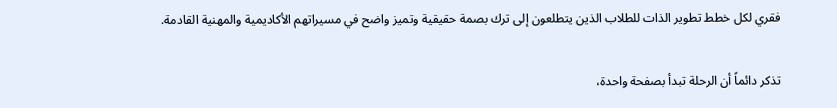فقري لكل خطط تطوير الذات للطلاب الذين يتطلعون إلى ترك بصمة حقيقية وتميز واضح في مسيراتهم الأكاديمية والمهنية القادمة.

تذكر دائماً أن الرحلة تبدأ بصفحة واحدة،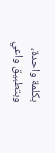بكلمة واحدة، وبتطبيق واعي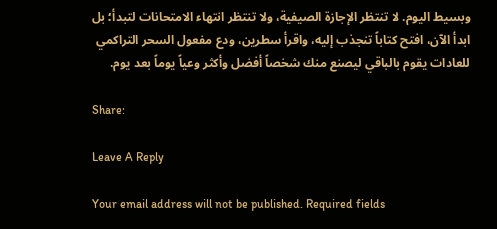وبسيط اليوم. لا تنتظر الإجازة الصيفية، ولا تنتظر انتهاء الامتحانات لتبدأ؛ بل ابدأ الآن، افتح كتاباً تنجذب إليه، واقرأ سطرين، ودع مفعول السحر التراكمي للعادات يقوم بالباقي ليصنع منك شخصاً أفضل وأكثر وعياً يوماً بعد يوم.

Share:

Leave A Reply

Your email address will not be published. Required fields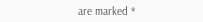are marked *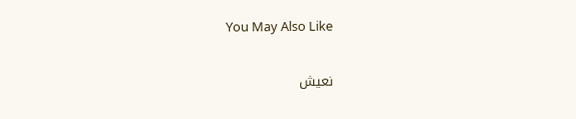You May Also Like

نعيش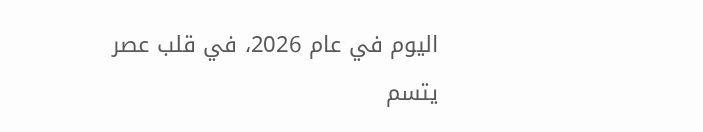اليوم في عام 2026، في قلب عصر يتسم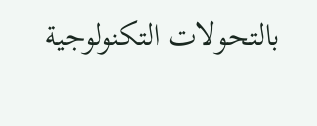بالتحولات التكنولوجية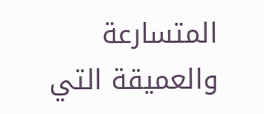المتسارعة والعميقة التي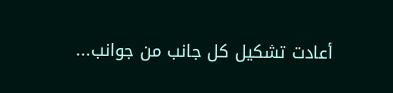أعادت تشكيل كل جانب من جوانب...